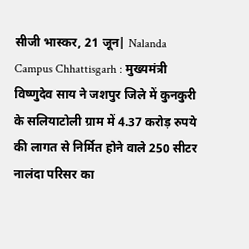सीजी भास्कर, 21 जून| Nalanda Campus Chhattisgarh : मुख्यमंत्री विष्णुदेव साय ने जशपुर जिले में कुनकुरी के सलियाटोली ग्राम में 4.37 करोड़ रुपये की लागत से निर्मित होने वाले 250 सीटर नालंदा परिसर का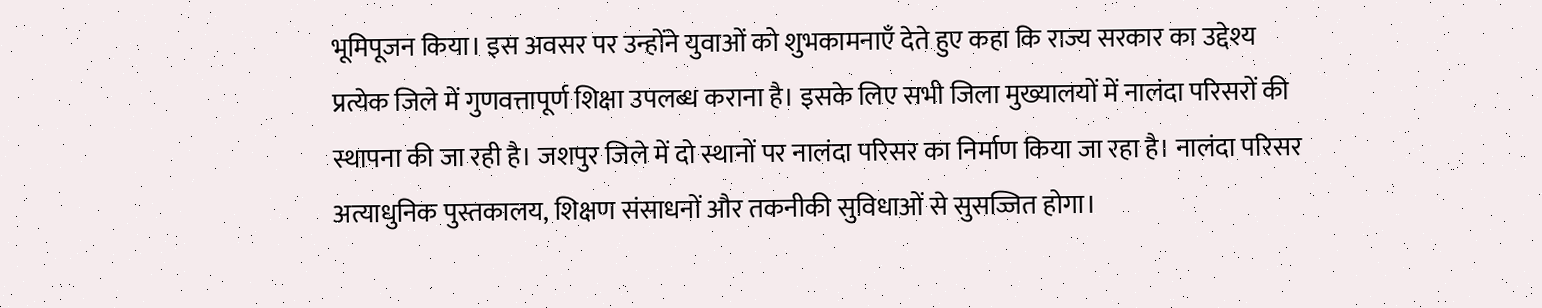भूमिपूजन किया। इस अवसर पर उन्होंने युवाओं को शुभकामनाएँ देते हुए कहा कि राज्य सरकार का उद्देश्य प्रत्येक जिले में गुणवत्तापूर्ण शिक्षा उपलब्ध कराना है। इसके लिए सभी जिला मुख्यालयों में नालंदा परिसरों की स्थापना की जा रही है। जशपुर जिले में दो स्थानों पर नालंदा परिसर का निर्माण किया जा रहा है। नालंदा परिसर अत्याधुनिक पुस्तकालय, शिक्षण संसाधनों और तकनीकी सुविधाओं से सुसज्जित होगा।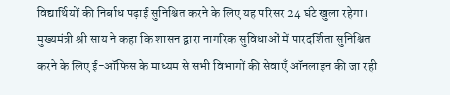विद्यार्थियों की निर्बाध पढ़ाई सुनिश्चित करने के लिए यह परिसर 24 घंटे खुला रहेगा।
मुख्यमंत्री श्री साय ने कहा कि शासन द्वारा नागरिक सुविधाओं में पारदर्शिता सुनिश्चित करने के लिए ई-ऑफिस के माध्यम से सभी विभागों की सेवाएँ ऑनलाइन की जा रही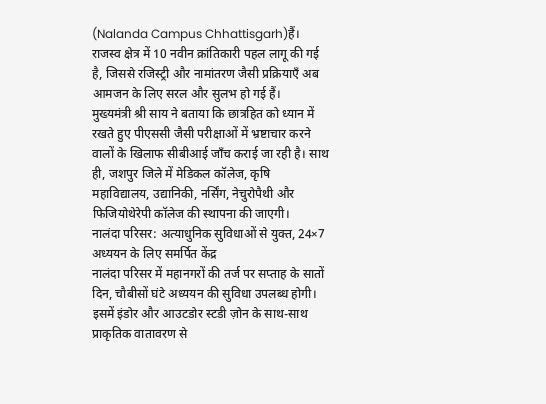(Nalanda Campus Chhattisgarh)हैं। राजस्व क्षेत्र में 10 नवीन क्रांतिकारी पहल लागू की गई है, जिससे रजिस्ट्री और नामांतरण जैसी प्रक्रियाएँ अब आमजन के लिए सरल और सुलभ हो गई हैं।
मुख्यमंत्री श्री साय ने बताया कि छात्रहित को ध्यान में रखते हुए पीएससी जैसी परीक्षाओं में भ्रष्टाचार करने वालों के खिलाफ सीबीआई जाँच कराई जा रही है। साथ ही, जशपुर जिले में मेडिकल कॉलेज, कृषि महाविद्यालय, उद्यानिकी, नर्सिंग, नेचुरोपैथी और फिजियोथेरेपी कॉलेज की स्थापना की जाएगी।
नालंदा परिसर: अत्याधुनिक सुविधाओं से युक्त, 24×7 अध्ययन के लिए समर्पित केंद्र
नालंदा परिसर में महानगरों की तर्ज पर सप्ताह के सातों दिन, चौबीसों घंटे अध्ययन की सुविधा उपलब्ध होगी। इसमें इंडोर और आउटडोर स्टडी ज़ोन के साथ-साथ प्राकृतिक वातावरण से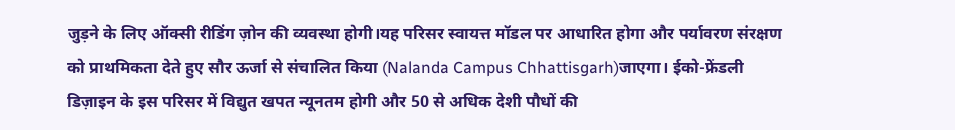जुड़ने के लिए ऑक्सी रीडिंग ज़ोन की व्यवस्था होगी।यह परिसर स्वायत्त मॉडल पर आधारित होगा और पर्यावरण संरक्षण को प्राथमिकता देते हुए सौर ऊर्जा से संचालित किया (Nalanda Campus Chhattisgarh)जाएगा। ईको-फ्रेंडली डिज़ाइन के इस परिसर में विद्युत खपत न्यूनतम होगी और 50 से अधिक देशी पौधों की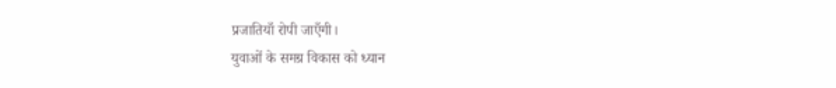प्रजातियाँ रोपी जाएँगी।
युवाओं के समग्र विकास को ध्यान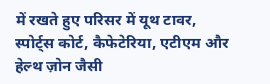में रखते हुए परिसर में यूथ टावर, स्पोर्ट्स कोर्ट, कैफेटेरिया, एटीएम और हेल्थ ज़ोन जैसी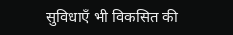सुविधाएँ भी विकसित की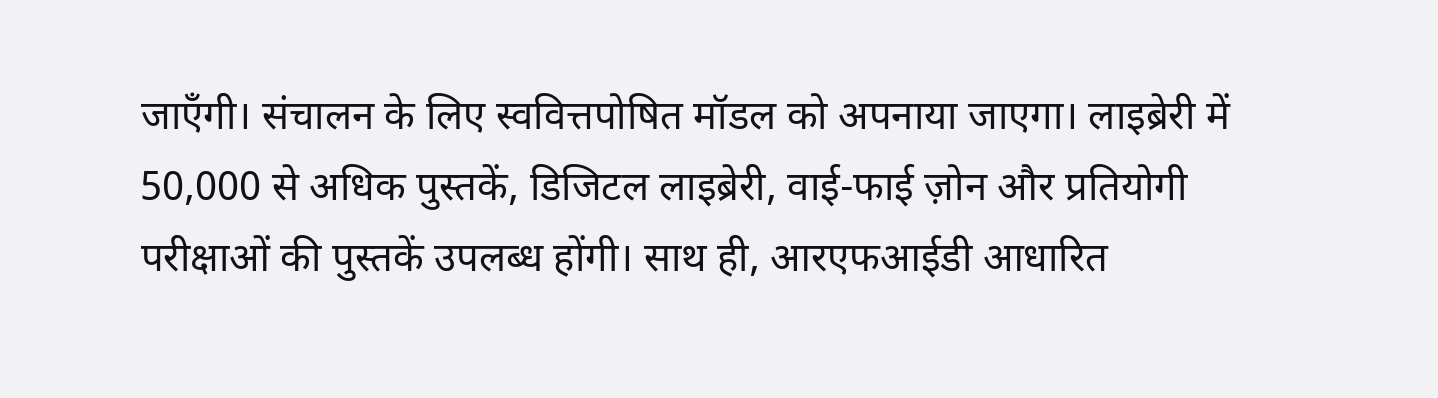जाएँगी। संचालन के लिए स्ववित्तपोषित मॉडल को अपनाया जाएगा। लाइब्रेरी में 50,000 से अधिक पुस्तकें, डिजिटल लाइब्रेरी, वाई-फाई ज़ोन और प्रतियोगी परीक्षाओं की पुस्तकें उपलब्ध होंगी। साथ ही, आरएफआईडी आधारित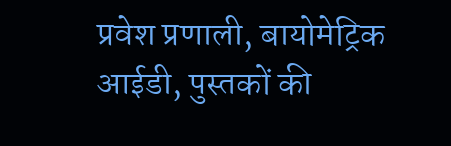प्रवेश प्रणाली, बायोमेट्रिक आईडी, पुस्तकों की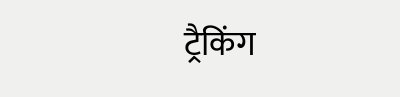ट्रैकिंग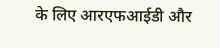के लिए आरएफआईडी और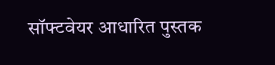सॉफ्टवेयर आधारित पुस्तक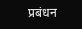प्रबंधन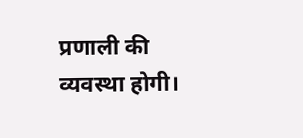प्रणाली की व्यवस्था होगी।